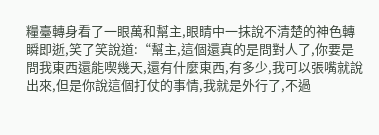糧臺轉身看了一眼萬和幫主,眼睛中一抹說不清楚的神色轉瞬即逝,笑了笑說道:“幫主,這個還真的是問對人了,你要是問我東西還能喫幾天,還有什麼東西,有多少,我可以張嘴就說出來,但是你說這個打仗的事情,我就是外行了,不過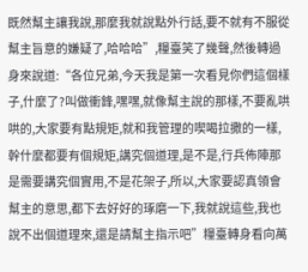既然幫主讓我說,那麼我就說點外行話,要不就有不服從幫主旨意的嫌疑了,哈哈哈”,糧臺笑了幾聲,然後轉過身來說道:“各位兄弟,今天我是第一次看見你們這個樣子,什麼了?叫做衝鋒,嘿嘿,就像幫主說的那樣,不要亂哄哄的,大家要有點規矩,就和我管理的喫喝拉撒的一樣,幹什麼都要有個規矩,講究個道理,是不是,行兵佈陣那是需要講究個實用,不是花架子,所以,大家要認真領會幫主的意思,都下去好好的琢磨一下,我就說這些,我也說不出個道理來,還是請幫主指示吧”糧臺轉身看向萬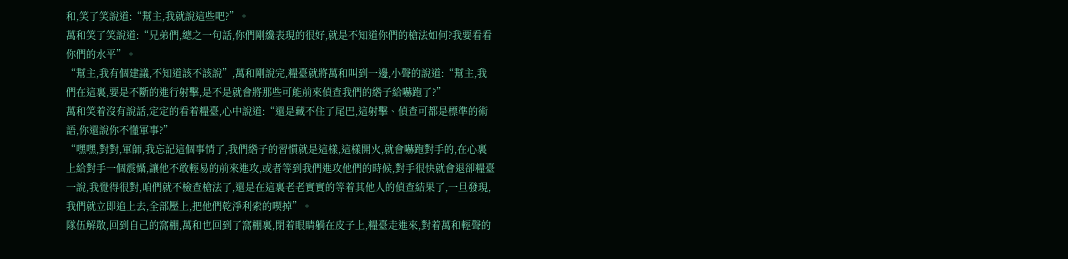和,笑了笑說道:“幫主,我就說這些吧?”。
萬和笑了笑說道:“兄弟們,總之一句話,你們剛纔表現的很好,就是不知道你們的槍法如何?我要看看你們的水平”。
“幫主,我有個建議,不知道該不該說”,萬和剛說完,糧臺就將萬和叫到一邊,小聲的說道:“幫主,我們在這裏,要是不斷的進行射擊,是不是就會將那些可能前來偵查我們的綹子給嚇跑了?”
萬和笑着沒有說話,定定的看着糧臺,心中說道:“還是藏不住了尾巴,這射擊、偵查可都是標準的術語,你還說你不懂軍事?”
“嘿嘿,對對,軍師,我忘記這個事情了,我們綹子的習慣就是這樣,這樣開火,就會嚇跑對手的,在心裏上給對手一個震懾,讓他不敢輕易的前來進攻,或者等到我們進攻他們的時候,對手很快就會退卻糧臺一說,我覺得很對,咱們就不檢查槍法了,還是在這裏老老實實的等着其他人的偵查結果了,一旦發現,我們就立即追上去,全部壓上,把他們乾淨利索的喫掉”。
隊伍解散,回到自己的窩棚,萬和也回到了窩棚裏,閉着眼睛躺在皮子上,糧臺走進來,對着萬和輕聲的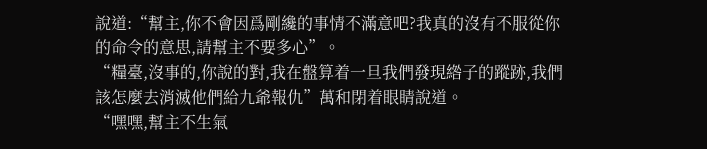說道:“幫主,你不會因爲剛纔的事情不滿意吧?我真的沒有不服從你的命令的意思,請幫主不要多心”。
“糧臺,沒事的,你說的對,我在盤算着一旦我們發現綹子的蹤跡,我們該怎麼去消滅他們給九爺報仇”萬和閉着眼睛說道。
“嘿嘿,幫主不生氣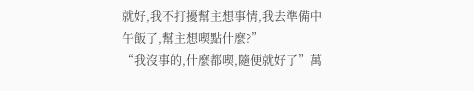就好,我不打擾幫主想事情,我去準備中午飯了,幫主想喫點什麼?”
“我沒事的,什麼都喫,隨便就好了”萬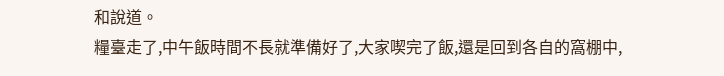和說道。
糧臺走了,中午飯時間不長就準備好了,大家喫完了飯,還是回到各自的窩棚中,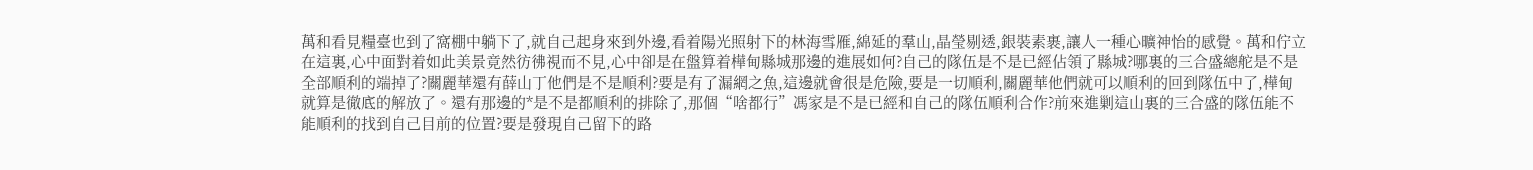萬和看見糧臺也到了窩棚中躺下了,就自己起身來到外邊,看着陽光照射下的林海雪雁,綿延的羣山,晶瑩剔透,銀裝素裹,讓人一種心曠神怡的感覺。萬和佇立在這裏,心中面對着如此美景竟然彷彿視而不見,心中卻是在盤算着樺甸縣城那邊的進展如何?自己的隊伍是不是已經佔領了縣城?哪裏的三合盛總舵是不是全部順利的端掉了?關麗華還有薛山丁他們是不是順利?要是有了漏網之魚,這邊就會很是危險,要是一切順利,關麗華他們就可以順利的回到隊伍中了,樺甸就算是徹底的解放了。還有那邊的*是不是都順利的排除了,那個“啥都行”馮家是不是已經和自己的隊伍順利合作?前來進剿這山裏的三合盛的隊伍能不能順利的找到自己目前的位置?要是發現自己留下的路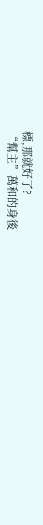標,那就好了?
“幫主”萬和的身後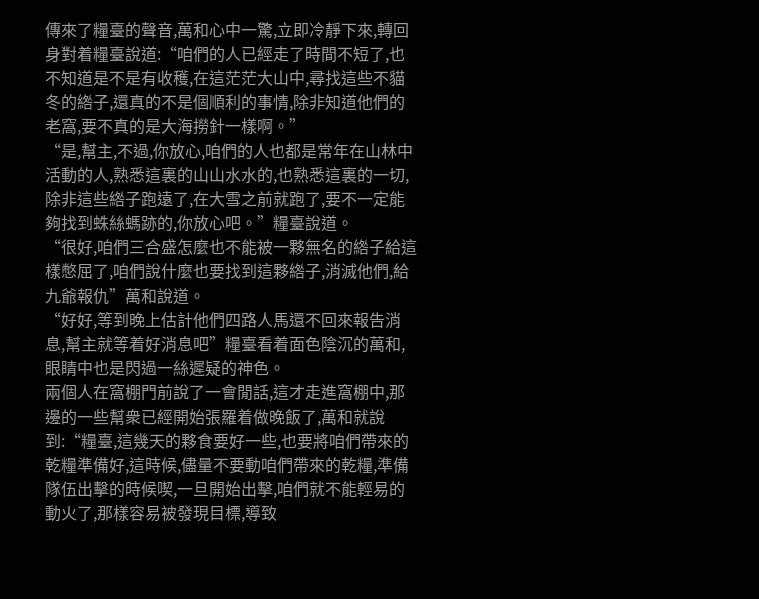傳來了糧臺的聲音,萬和心中一驚,立即冷靜下來,轉回身對着糧臺說道:“咱們的人已經走了時間不短了,也不知道是不是有收穫,在這茫茫大山中,尋找這些不貓冬的綹子,還真的不是個順利的事情,除非知道他們的老窩,要不真的是大海撈針一樣啊。”
“是,幫主,不過,你放心,咱們的人也都是常年在山林中活動的人,熟悉這裏的山山水水的,也熟悉這裏的一切,除非這些綹子跑遠了,在大雪之前就跑了,要不一定能夠找到蛛絲螞跡的,你放心吧。”糧臺說道。
“很好,咱們三合盛怎麼也不能被一夥無名的綹子給這樣憋屈了,咱們說什麼也要找到這夥綹子,消滅他們,給九爺報仇”萬和說道。
“好好,等到晚上估計他們四路人馬還不回來報告消息,幫主就等着好消息吧”糧臺看着面色陰沉的萬和,眼睛中也是閃過一絲遲疑的神色。
兩個人在窩棚門前說了一會閒話,這才走進窩棚中,那邊的一些幫衆已經開始張羅着做晚飯了,萬和就說到:“糧臺,這幾天的夥食要好一些,也要將咱們帶來的乾糧準備好,這時候,儘量不要動咱們帶來的乾糧,準備隊伍出擊的時候喫,一旦開始出擊,咱們就不能輕易的動火了,那樣容易被發現目標,導致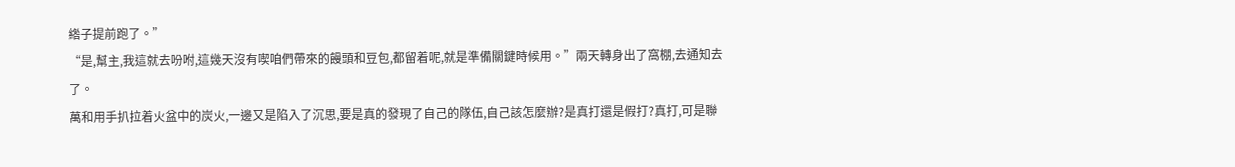綹子提前跑了。”
“是,幫主,我這就去吩咐,這幾天沒有喫咱們帶來的饅頭和豆包,都留着呢,就是準備關鍵時候用。”兩天轉身出了窩棚,去通知去了。
萬和用手扒拉着火盆中的炭火,一邊又是陷入了沉思,要是真的發現了自己的隊伍,自己該怎麼辦?是真打還是假打?真打,可是聯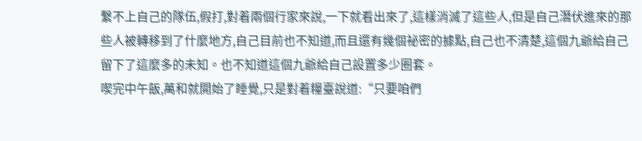繫不上自己的隊伍,假打,對着兩個行家來說,一下就看出來了,這樣消滅了這些人,但是自己潛伏進來的那些人被轉移到了什麼地方,自己目前也不知道,而且還有幾個祕密的據點,自己也不清楚,這個九爺給自己留下了這麼多的未知。也不知道這個九爺給自己設置多少圈套。
喫完中午飯,萬和就開始了睡覺,只是對着糧臺說道:“只要咱們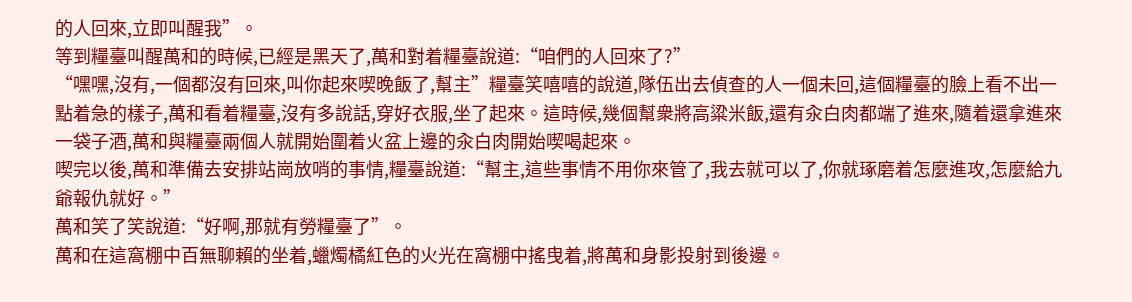的人回來,立即叫醒我”。
等到糧臺叫醒萬和的時候,已經是黑天了,萬和對着糧臺說道:“咱們的人回來了?”
“嘿嘿,沒有,一個都沒有回來,叫你起來喫晚飯了,幫主”糧臺笑嘻嘻的說道,隊伍出去偵查的人一個未回,這個糧臺的臉上看不出一點着急的樣子,萬和看着糧臺,沒有多說話,穿好衣服,坐了起來。這時候,幾個幫衆將高粱米飯,還有汆白肉都端了進來,隨着還拿進來一袋子酒,萬和與糧臺兩個人就開始圍着火盆上邊的汆白肉開始喫喝起來。
喫完以後,萬和準備去安排站崗放哨的事情,糧臺說道:“幫主,這些事情不用你來管了,我去就可以了,你就琢磨着怎麼進攻,怎麼給九爺報仇就好。”
萬和笑了笑說道:“好啊,那就有勞糧臺了”。
萬和在這窩棚中百無聊賴的坐着,蠟燭橘紅色的火光在窩棚中搖曳着,將萬和身影投射到後邊。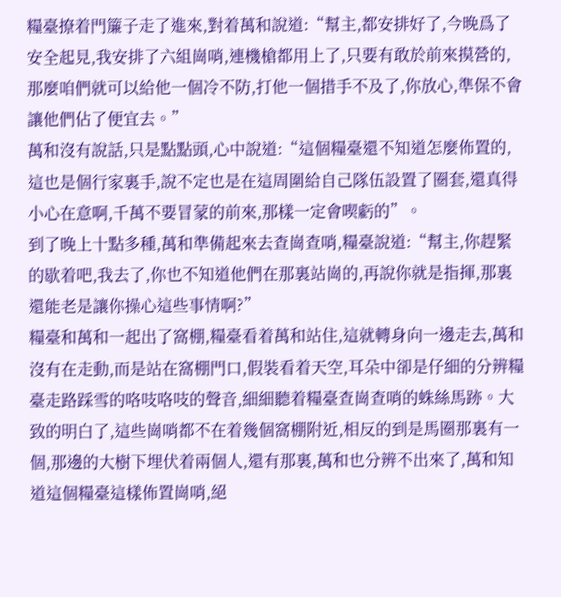糧臺撩着門簾子走了進來,對着萬和說道:“幫主,都安排好了,今晚爲了安全起見,我安排了六組崗哨,連機槍都用上了,只要有敢於前來摸營的,那麼咱們就可以給他一個冷不防,打他一個措手不及了,你放心,準保不會讓他們佔了便宜去。”
萬和沒有說話,只是點點頭,心中說道:“這個糧臺還不知道怎麼佈置的,這也是個行家裏手,說不定也是在這周圍給自己隊伍設置了圈套,還真得小心在意啊,千萬不要冒蒙的前來,那樣一定會喫虧的”。
到了晚上十點多種,萬和準備起來去查崗查哨,糧臺說道:“幫主,你趕緊的歇着吧,我去了,你也不知道他們在那裏站崗的,再說你就是指揮,那裏還能老是讓你操心這些事情啊?”
糧臺和萬和一起出了窩棚,糧臺看着萬和站住,這就轉身向一邊走去,萬和沒有在走動,而是站在窩棚門口,假裝看着天空,耳朵中卻是仔細的分辨糧臺走路踩雪的咯吱咯吱的聲音,細細聽着糧臺查崗查哨的蛛絲馬跡。大致的明白了,這些崗哨都不在着幾個窩棚附近,相反的到是馬圈那裏有一個,那邊的大樹下埋伏着兩個人,還有那裏,萬和也分辨不出來了,萬和知道這個糧臺這樣佈置崗哨,絕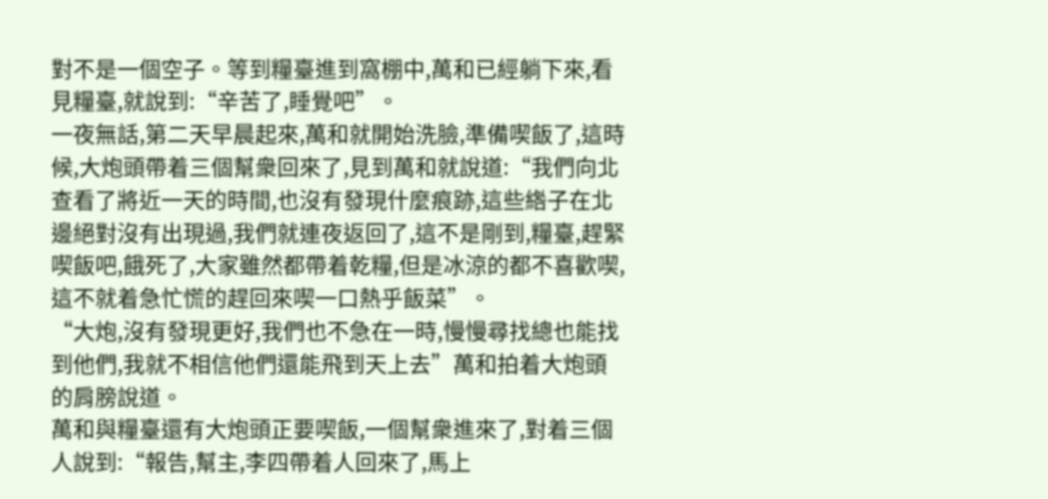對不是一個空子。等到糧臺進到窩棚中,萬和已經躺下來,看見糧臺,就說到:“辛苦了,睡覺吧”。
一夜無話,第二天早晨起來,萬和就開始洗臉,準備喫飯了,這時候,大炮頭帶着三個幫衆回來了,見到萬和就說道:“我們向北查看了將近一天的時間,也沒有發現什麼痕跡,這些綹子在北邊絕對沒有出現過,我們就連夜返回了,這不是剛到,糧臺,趕緊喫飯吧,餓死了,大家雖然都帶着乾糧,但是冰涼的都不喜歡喫,這不就着急忙慌的趕回來喫一口熱乎飯菜”。
“大炮,沒有發現更好,我們也不急在一時,慢慢尋找總也能找到他們,我就不相信他們還能飛到天上去”萬和拍着大炮頭的肩膀說道。
萬和與糧臺還有大炮頭正要喫飯,一個幫衆進來了,對着三個人說到:“報告,幫主,李四帶着人回來了,馬上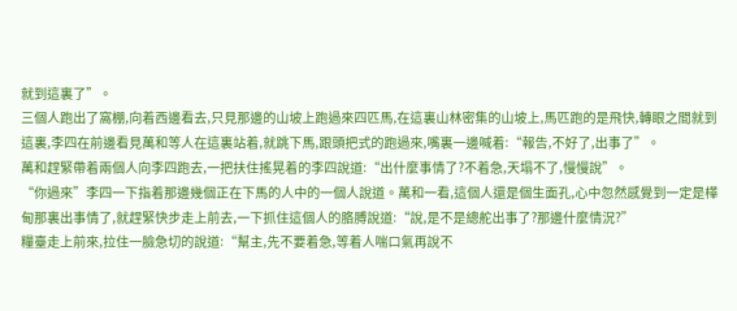就到這裏了”。
三個人跑出了窩棚,向着西邊看去,只見那邊的山坡上跑過來四匹馬,在這裏山林密集的山坡上,馬匹跑的是飛快,轉眼之間就到這裏,李四在前邊看見萬和等人在這裏站着,就跳下馬,跟頭把式的跑過來,嘴裏一邊喊着:“報告,不好了,出事了”。
萬和趕緊帶着兩個人向李四跑去,一把扶住搖晃着的李四說道:“出什麼事情了?不着急,天塌不了,慢慢說”。
“你過來”李四一下指着那邊幾個正在下馬的人中的一個人說道。萬和一看,這個人還是個生面孔,心中忽然感覺到一定是樺甸那裏出事情了,就趕緊快步走上前去,一下抓住這個人的胳膊說道:“說,是不是總舵出事了?那邊什麼情況?”
糧臺走上前來,拉住一臉急切的說道:“幫主,先不要着急,等着人喘口氣再說不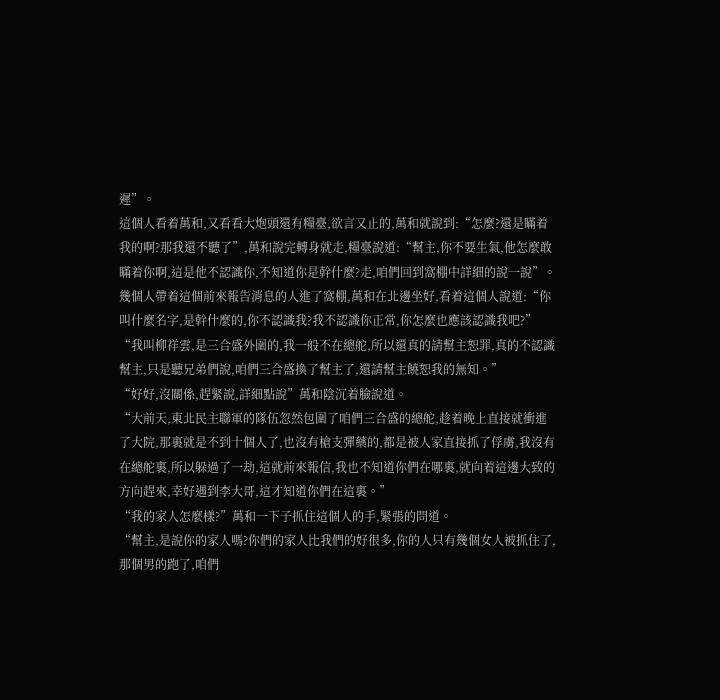遲”。
這個人看着萬和,又看看大炮頭還有糧臺,欲言又止的,萬和就說到:“怎麼?還是瞞着我的啊?那我還不聽了”,萬和說完轉身就走,糧臺說道:“幫主,你不要生氣,他怎麼敢瞞着你啊,這是他不認識你,不知道你是幹什麼?走,咱們回到窩棚中詳細的說一說”。
幾個人帶着這個前來報告消息的人進了窩棚,萬和在北邊坐好,看着這個人說道:“你叫什麼名字,是幹什麼的,你不認識我?我不認識你正常,你怎麼也應該認識我吧?”
“我叫柳祥雲,是三合盛外圍的,我一般不在總舵,所以還真的請幫主恕罪,真的不認識幫主,只是聽兄弟們說,咱們三合盛換了幫主了,還請幫主饒恕我的無知。”
“好好,沒關係,趕緊說,詳細點說”萬和陰沉着臉說道。
“大前天,東北民主聯軍的隊伍忽然包圍了咱們三合盛的總舵,趁着晚上直接就衝進了大院,那裏就是不到十個人了,也沒有槍支彈藥的,都是被人家直接抓了俘虜,我沒有在總舵裏,所以躲過了一劫,這就前來報信,我也不知道你們在哪裏,就向着這邊大致的方向趕來,幸好遇到李大哥,這才知道你們在這裏。”
“我的家人怎麼樣?”萬和一下子抓住這個人的手,緊張的問道。
“幫主,是說你的家人嗎?你們的家人比我們的好很多,你的人只有幾個女人被抓住了,那個男的跑了,咱們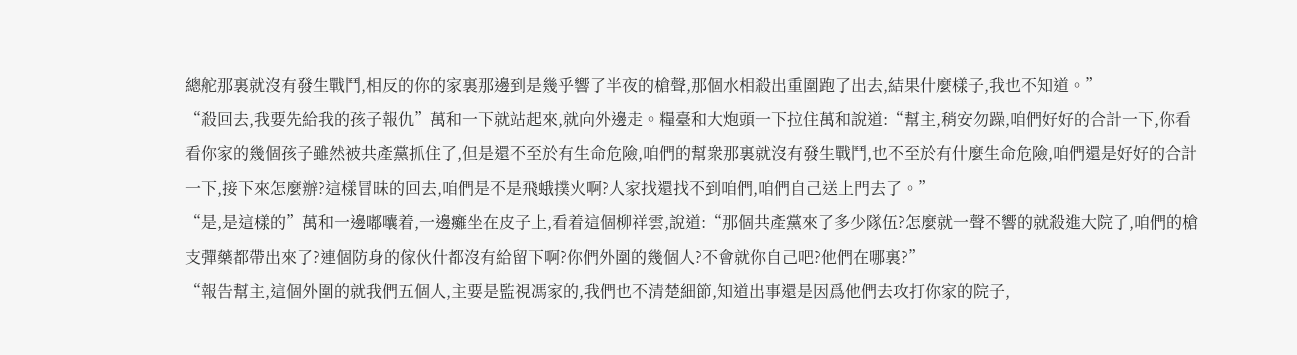總舵那裏就沒有發生戰鬥,相反的你的家裏那邊到是幾乎響了半夜的槍聲,那個水相殺出重圍跑了出去,結果什麼樣子,我也不知道。”
“殺回去,我要先給我的孩子報仇”萬和一下就站起來,就向外邊走。糧臺和大炮頭一下拉住萬和說道:“幫主,稍安勿躁,咱們好好的合計一下,你看看你家的幾個孩子雖然被共產黨抓住了,但是還不至於有生命危險,咱們的幫衆那裏就沒有發生戰鬥,也不至於有什麼生命危險,咱們還是好好的合計一下,接下來怎麼辦?這樣冒昧的回去,咱們是不是飛蛾撲火啊?人家找還找不到咱們,咱們自己送上門去了。”
“是,是這樣的”萬和一邊嘟囔着,一邊癱坐在皮子上,看着這個柳祥雲,說道:“那個共產黨來了多少隊伍?怎麼就一聲不響的就殺進大院了,咱們的槍支彈藥都帶出來了?連個防身的傢伙什都沒有給留下啊?你們外圍的幾個人?不會就你自己吧?他們在哪裏?”
“報告幫主,這個外圍的就我們五個人,主要是監視馮家的,我們也不清楚細節,知道出事還是因爲他們去攻打你家的院子,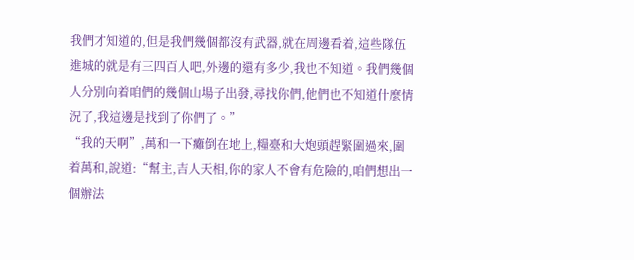我們才知道的,但是我們幾個都沒有武器,就在周邊看着,這些隊伍進城的就是有三四百人吧,外邊的還有多少,我也不知道。我們幾個人分別向着咱們的幾個山場子出發,尋找你們,他們也不知道什麼情況了,我這邊是找到了你們了。”
“我的天啊”,萬和一下癱倒在地上,糧臺和大炮頭趕緊圍過來,圍着萬和,說道:“幫主,吉人天相,你的家人不會有危險的,咱們想出一個辦法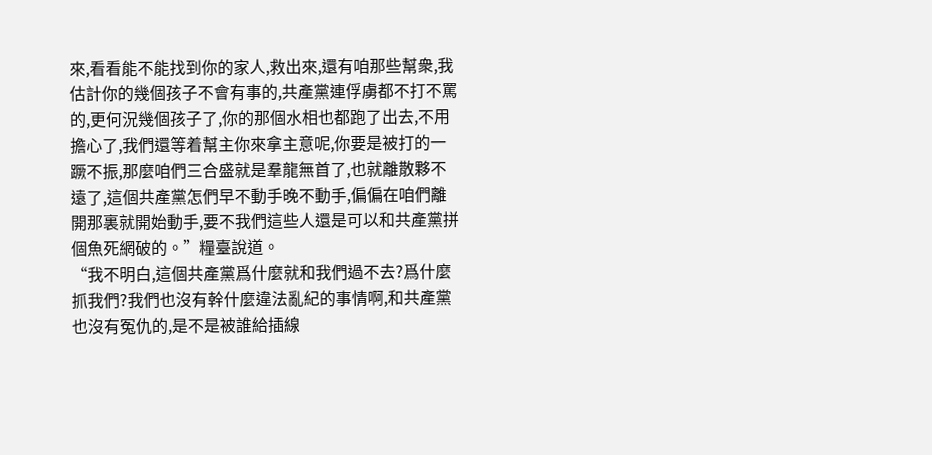來,看看能不能找到你的家人,救出來,還有咱那些幫衆,我估計你的幾個孩子不會有事的,共產黨連俘虜都不打不罵的,更何況幾個孩子了,你的那個水相也都跑了出去,不用擔心了,我們還等着幫主你來拿主意呢,你要是被打的一蹶不振,那麼咱們三合盛就是羣龍無首了,也就離散夥不遠了,這個共產黨怎們早不動手晚不動手,偏偏在咱們離開那裏就開始動手,要不我們這些人還是可以和共產黨拼個魚死網破的。”糧臺說道。
“我不明白,這個共產黨爲什麼就和我們過不去?爲什麼抓我們?我們也沒有幹什麼違法亂紀的事情啊,和共產黨也沒有冤仇的,是不是被誰給插線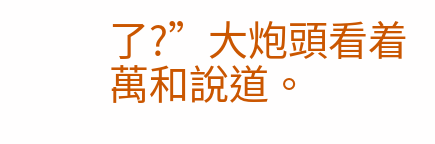了?”大炮頭看着萬和說道。